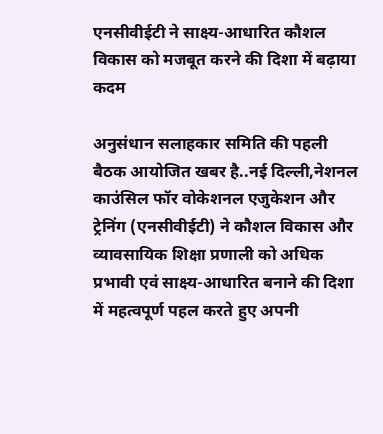एनसीवीईटी ने साक्ष्य-आधारित कौशल विकास को मजबूत करने की दिशा में बढ़ाया कदम

अनुसंधान सलाहकार समिति की पहली बैठक आयोजित खबर है..नई दिल्ली,नेशनल काउंसिल फॉर वोकेशनल एजुकेशन और ट्रेनिंग (एनसीवीईटी) ने कौशल विकास और व्यावसायिक शिक्षा प्रणाली को अधिक प्रभावी एवं साक्ष्य-आधारित बनाने की दिशा में महत्वपूर्ण पहल करते हुए अपनी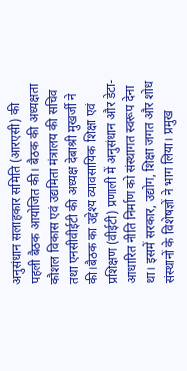अनुसंधान सलाहकार समिति (आरएसी) की पहली बैठक आयोजित की। बैठक की अध्यक्षता कौशल विकास एवं उद्यमिता मंत्रालय की सचिव तथा एनसीवीईटी की अध्यक्ष देबाश्री मुखर्जी ने की।बैठक का उद्देश्य व्यावसायिक शिक्षा एवं प्रशिक्षण (वीईटी) प्रणाली में अनुसंधान और डेटा-आधारित नीति निर्माण को संस्थागत स्वरूप देना था। इसमें सरकार, उद्योग, शिक्षा जगत और शोध संस्थानों के विशेषज्ञों ने भाग लिया। प्रमुख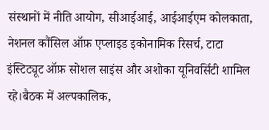संस्थानों में नीति आयोग, सीआईआई, आईआईएम कोलकाता, नेशनल कौंसिल ऑफ़ एप्लाइड इकोनामिक रिसर्च, टाटा इंस्टिट्यूट ऑफ़ सोशल साइंस और अशोका यूनिवर्सिटी शामिल रहे।बैठक में अल्पकालिक,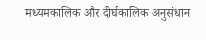मध्यमकालिक और दीर्घकालिक अनुसंधान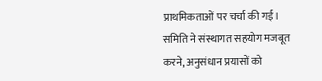प्राथमिकताओं पर चर्चा की गई। समिति ने संस्थागत सहयोग मजबूत करने, अनुसंधान प्रयासों को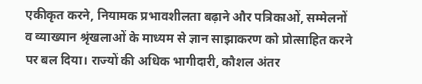एकीकृत करने, नियामक प्रभावशीलता बढ़ाने और पत्रिकाओं, सम्मेलनों व व्याख्यान श्रृंखलाओं के माध्यम से ज्ञान साझाकरण को प्रोत्साहित करने पर बल दिया। राज्यों की अधिक भागीदारी, कौशल अंतर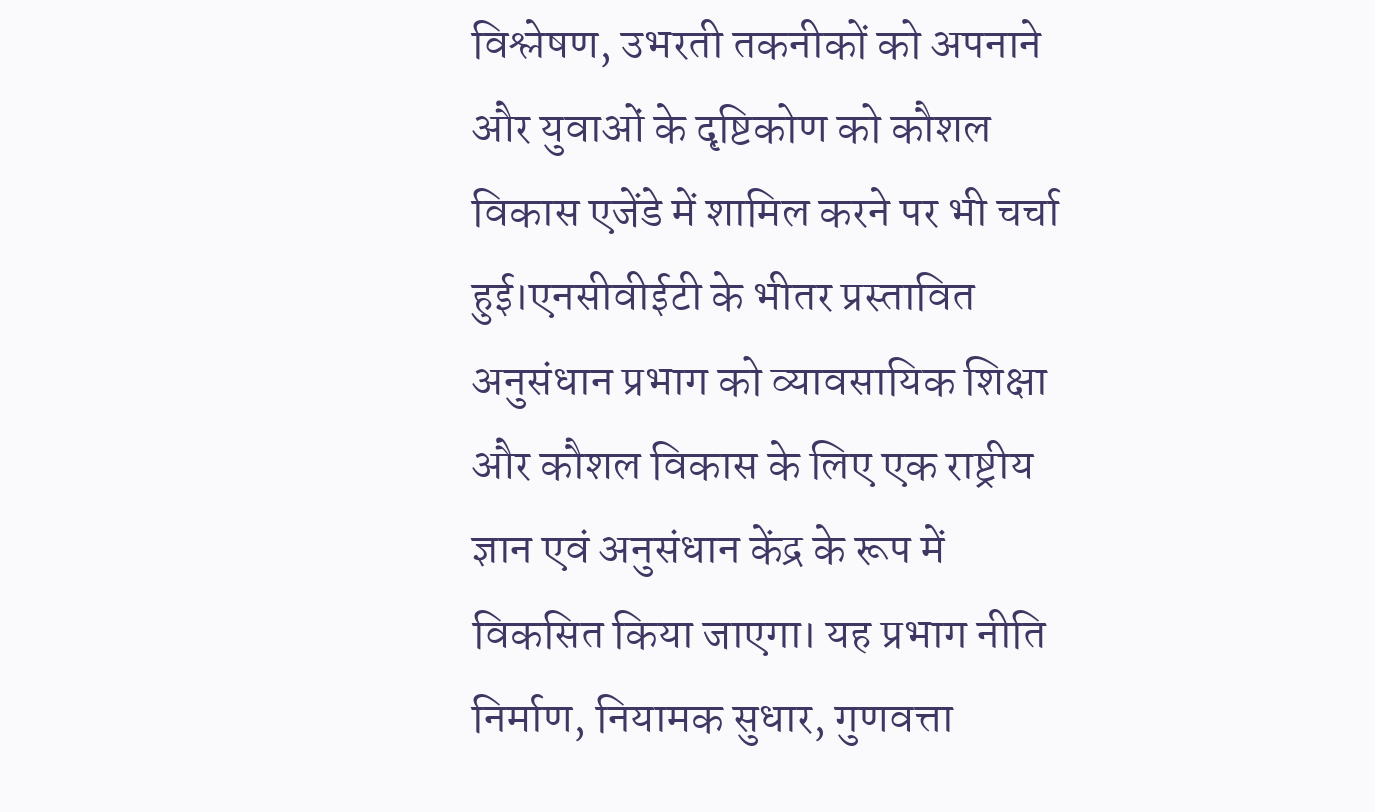विश्लेषण, उभरती तकनीकों को अपनाने और युवाओं के दृष्टिकोण को कौशल विकास एजेंडे में शामिल करने पर भी चर्चा हुई।एनसीवीईटी के भीतर प्रस्तावित अनुसंधान प्रभाग को व्यावसायिक शिक्षा और कौशल विकास के लिए एक राष्ट्रीय ज्ञान एवं अनुसंधान केंद्र के रूप में विकसित किया जाएगा। यह प्रभाग नीति निर्माण, नियामक सुधार, गुणवत्ता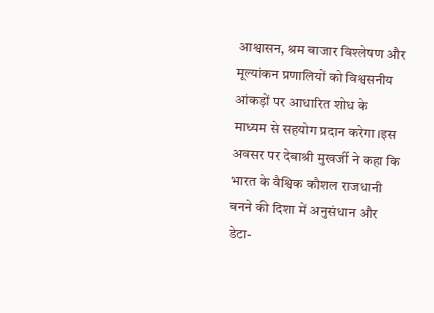आश्वासन, श्रम बाजार विश्लेषण और मूल्यांकन प्रणालियों को विश्वसनीय आंकड़ों पर आधारित शोध के माध्यम से सहयोग प्रदान करेगा।इस अवसर पर देबाश्री मुखर्जी ने कहा कि भारत के वैश्विक कौशल राजधानी बनने की दिशा में अनुसंधान और डेटा-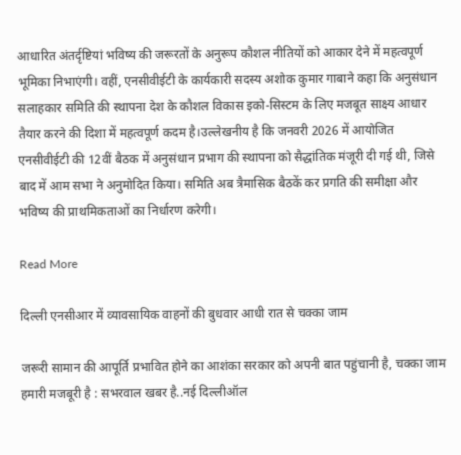आधारित अंतर्दृष्टियां भविष्य की जरूरतों के अनुरूप कौशल नीतियों को आकार देने में महत्वपूर्ण भूमिका निभाएंगी। वहीं, एनसीवीईटी के कार्यकारी सदस्य अशोक कुमार गाबाने कहा कि अनुसंधान सलाहकार समिति की स्थापना देश के कौशल विकास इको-सिस्टम के लिए मजबूत साक्ष्य आधार तैयार करने की दिशा में महत्वपूर्ण कदम है।उल्लेखनीय है कि जनवरी 2026 में आयोजित एनसीवीईटी की 12वीं बैठक में अनुसंधान प्रभाग की स्थापना को सैद्धांतिक मंजूरी दी गई थी, जिसे बाद में आम सभा ने अनुमोदित किया। समिति अब त्रैमासिक बैठकें कर प्रगति की समीक्षा और भविष्य की प्राथमिकताओं का निर्धारण करेगी।

Read More

दिल्ली एनसीआर में व्यावसायिक वाहनों की बुधवार आधी रात से चक्का जाम

जरूरी सामान की आपूर्ति प्रभावित होने का आशंका सरकार को अपनी बात पहुंचानी है, चक्का जाम हमारी मजबूरी है : सभरवाल खबर है..नई दिल्लीऑल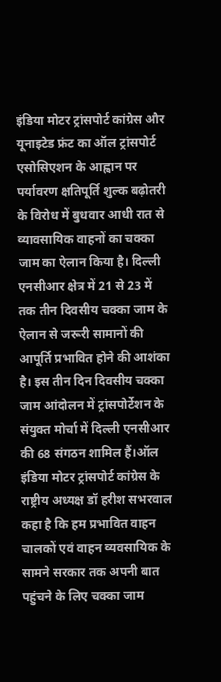इंडिया मोटर ट्रांसपोर्ट कांग्रेस और यूनाइटेड फ्रंट का ऑल ट्रांसपोर्ट एसोसिएशन के आह्वान पर पर्यावरण क्षतिपूर्ति शुल्क बढ़ोतरी के विरोध में बुधवार आधी रात से व्यावसायिक वाहनों का चक्का जाम का ऐलान किया है। दिल्ली एनसीआर क्षेत्र में 21 से 23 में तक तीन दिवसीय चक्का जाम के ऐलान से जरूरी सामानों की आपूर्ति प्रभावित होने की आशंका है। इस तीन दिन दिवसीय चक्का जाम आंदोलन में ट्रांसपोर्टेशन के संयुक्त मोर्चा में दिल्ली एनसीआर की 68 संगठन शामिल हैं।ऑल इंडिया मोटर ट्रांसपोर्ट कांग्रेस के राष्ट्रीय अध्यक्ष डॉ हरीश सभरवाल कहा है कि हम प्रभावित वाहन चालकों एवं वाहन व्यवसायिक के सामने सरकार तक अपनी बात पहुंचने के लिए चक्का जाम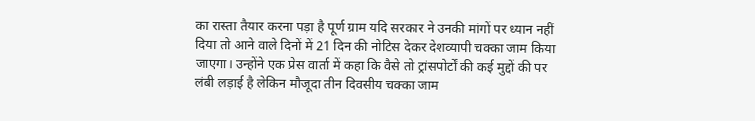का रास्ता तैयार करना पड़ा है पूर्ण ग्राम यदि सरकार ने उनकी मांगों पर ध्यान नहीं दिया तो आने वाले दिनों में 21 दिन की नोटिस देकर देशव्यापी चक्का जाम किया जाएगा। उन्होंने एक प्रेस वार्ता में कहा कि वैसे तो ट्रांसपोर्टों की कई मुद्दों की पर लंबी लड़ाई है लेकिन मौजूदा तीन दिवसीय चक्का जाम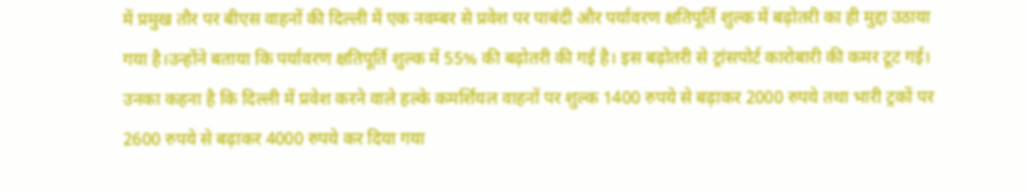में प्रमुख तौर पर बीएस वाहनों की दिल्ली में एक नवम्बर से प्रवेश पर पाबंदी और पर्यावरण क्षतिपूर्ति शुल्क में बढ़ोतरी का ही मुद्दा उठाया गया है।उन्होंने बताया कि पर्यावरण क्षतिपूर्ति शुल्क में 55% की बढ़ोतरी की गई है। इस बढ़ोतरी से ट्रांसपोर्ट कारोबारी की कमर टूट गई। उनका कहना है कि दिल्ली में प्रवेश करने वाले हल्के कमर्शियल वाहनों पर शुल्क 1400 रुपये से बढ़ाकर 2000 रुपये तथा भारी ट्रकों पर 2600 रुपये से बढ़ाकर 4000 रुपये कर दिया गया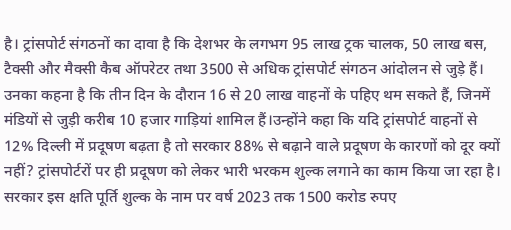है। ट्रांसपोर्ट संगठनों का दावा है कि देशभर के लगभग 95 लाख ट्रक चालक, 50 लाख बस, टैक्सी और मैक्सी कैब ऑपरेटर तथा 3500 से अधिक ट्रांसपोर्ट संगठन आंदोलन से जुड़े हैं। उनका कहना है कि तीन दिन के दौरान 16 से 20 लाख वाहनों के पहिए थम सकते हैं, जिनमें मंडियों से जुड़ी करीब 10 हजार गाड़ियां शामिल हैं।उन्होंने कहा कि यदि ट्रांसपोर्ट वाहनों से 12% दिल्ली में प्रदूषण बढ़ता है तो सरकार 88% से बढ़ाने वाले प्रदूषण के कारणों को दूर क्यों नहीं? ट्रांसपोर्टरों पर ही प्रदूषण को लेकर भारी भरकम शुल्क लगाने का काम किया जा रहा है। सरकार इस क्षति पूर्ति शुल्क के नाम पर वर्ष 2023 तक 1500 करोड रुपए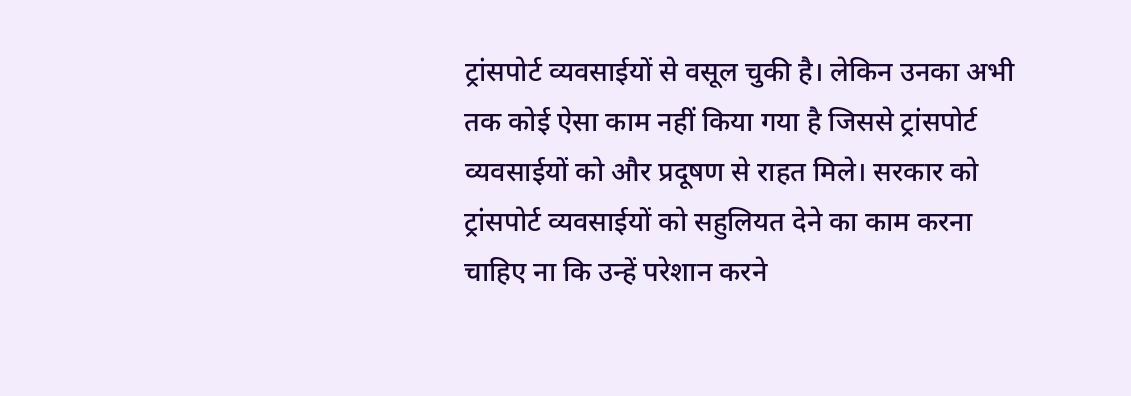ट्रांसपोर्ट व्यवसाईयों से वसूल चुकी है। लेकिन उनका अभी तक कोई ऐसा काम नहीं किया गया है जिससे ट्रांसपोर्ट व्यवसाईयों को और प्रदूषण से राहत मिले। सरकार को ट्रांसपोर्ट व्यवसाईयों को सहुलियत देने का काम करना चाहिए ना कि उन्हें परेशान करने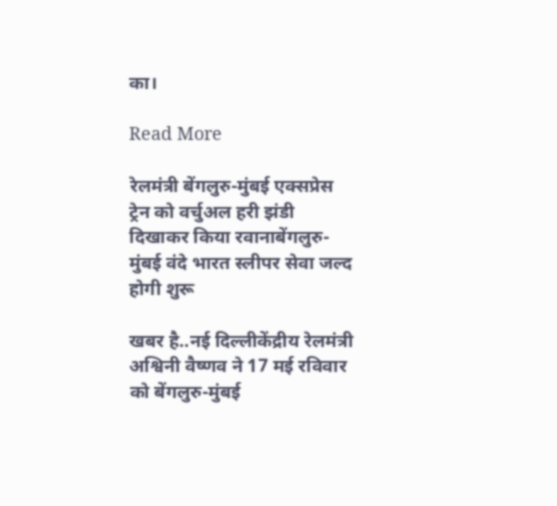का।

Read More

रेलमंत्री बेंगलुरु-मुंबई एक्सप्रेस ट्रेन को वर्चुअल हरी झंडी दिखाकर किया रवानाबेंगलुरु-मुंबई वंदे भारत स्लीपर सेवा जल्द होगी शुरू

खबर है..नई दिल्लीकेंद्रीय रेलमंत्री अश्विनी वैष्णव ने 17 मई रविवार को बेंगलुरु-मुंबई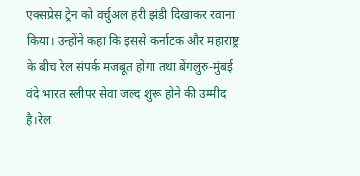एक्सप्रेस ट्रेन को वर्चुअल हरी झंडी दिखाकर रवाना किया। उन्होंने कहा कि इससे कर्नाटक और महाराष्ट्र के बीच रेल संपर्क मजबूत होगा तथा बेंगलुरु-मुंबई वंदे भारत स्लीपर सेवा जल्द शुरू होने की उम्मीद है।रेल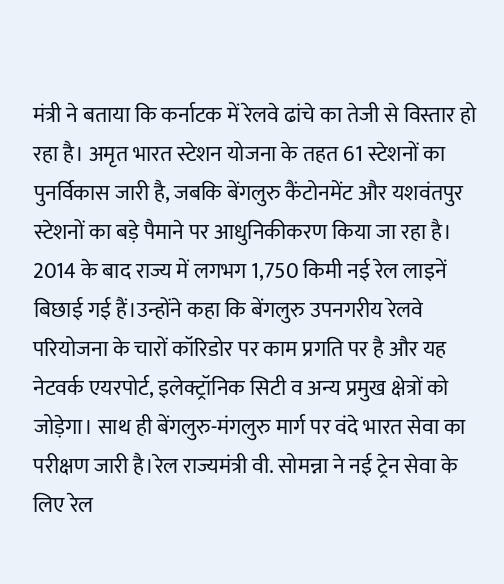मंत्री ने बताया कि कर्नाटक में रेलवे ढांचे का तेजी से विस्तार हो रहा है। अमृत भारत स्टेशन योजना के तहत 61 स्टेशनों का पुनर्विकास जारी है, जबकि बेंगलुरु कैंटोनमेंट और यशवंतपुर स्टेशनों का बड़े पैमाने पर आधुनिकीकरण किया जा रहा है। 2014 के बाद राज्य में लगभग 1,750 किमी नई रेल लाइनें बिछाई गई हैं।उन्होंने कहा कि बेंगलुरु उपनगरीय रेलवे परियोजना के चारों कॉरिडोर पर काम प्रगति पर है और यह नेटवर्क एयरपोर्ट, इलेक्ट्रॉनिक सिटी व अन्य प्रमुख क्षेत्रों को जोड़ेगा। साथ ही बेंगलुरु-मंगलुरु मार्ग पर वंदे भारत सेवा का परीक्षण जारी है।रेल राज्यमंत्री वी. सोमन्ना ने नई ट्रेन सेवा के लिए रेल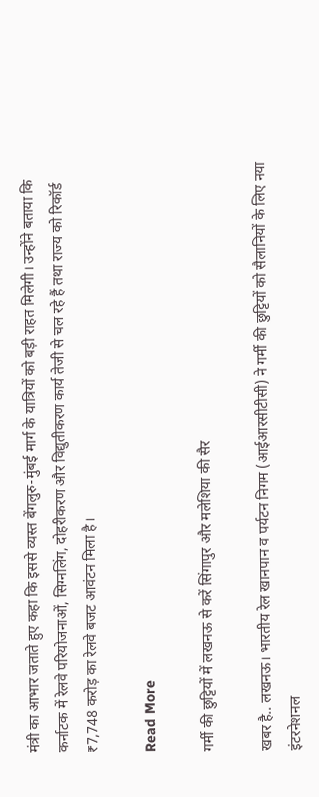मंत्री का आभार जताते हुए कहा कि इससे व्यस्त बेंगलुरु-मुंबई मार्ग के यात्रियों को बड़ी राहत मिलेगी। उन्होंने बताया कि कर्नाटक में रेलवे परियोजनाओं, सिग्नलिंग, दोहरीकरण और विद्युतीकरण कार्य तेजी से चल रहे हैं तथा राज्य को रिकॉर्ड ₹7,748 करोड़ का रेलवे बजट आवंटन मिला है।

Read More

गर्मी की छुट्टियों में लखनऊ से करें सिंगापुर और मलेशिया की सैर

खबर है.. लखनऊ। भारतीय रेल खानपान व पर्यटन निगम (आईआरसीटीसी) ने गर्मी की छुट्टियों को सैलानियों के लिए नया इंटरनेशनल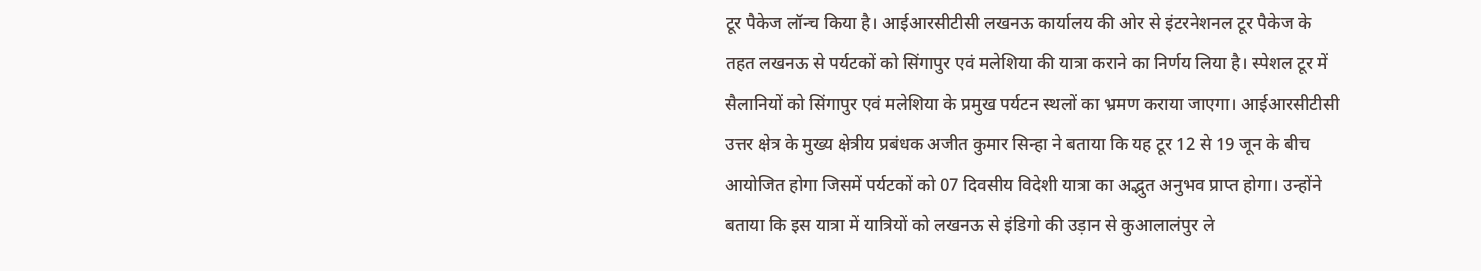टूर पैकेज लॉन्च किया है। आईआरसीटीसी लखनऊ कार्यालय की ओर से इंटरनेशनल टूर पैकेज के तहत लखनऊ से पर्यटकों को सिंगापुर एवं मलेशिया की यात्रा कराने का निर्णय लिया है। स्पेशल टूर में सैलानियों को सिंगापुर एवं मलेशिया के प्रमुख पर्यटन स्थलों का भ्रमण कराया जाएगा। आईआरसीटीसी उत्तर क्षेत्र के मुख्य क्षेत्रीय प्रबंधक अजीत कुमार सिन्हा ने बताया कि यह टूर 12 से 19 जून के बीच आयोजित होगा जिसमें पर्यटकों को 07 दिवसीय विदेशी यात्रा का अद्भुत अनुभव प्राप्त होगा। उन्होंने बताया कि इस यात्रा में यात्रियों को लखनऊ से इंडिगो की उड़ान से कुआलालंपुर ले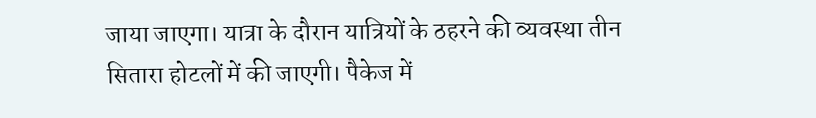जाया जाएगा। यात्रा के दौरान यात्रियों के ठहरने की व्यवस्था तीन सितारा होटलों में की जाएगी। पैकेज में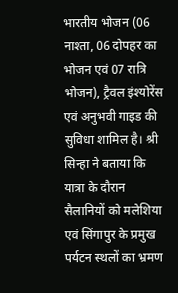भारतीय भोजन (06 नाश्ता, 06 दोपहर का भोजन एवं 07 रात्रि भोजन), ट्रैवल इंश्योरेंस एवं अनुभवी गाइड की सुविधा शामिल है। श्री सिन्हा ने बताया कि यात्रा के दौरान सैलानियों को मलेशिया एवं सिंगापुर के प्रमुख पर्यटन स्थलों का भ्रमण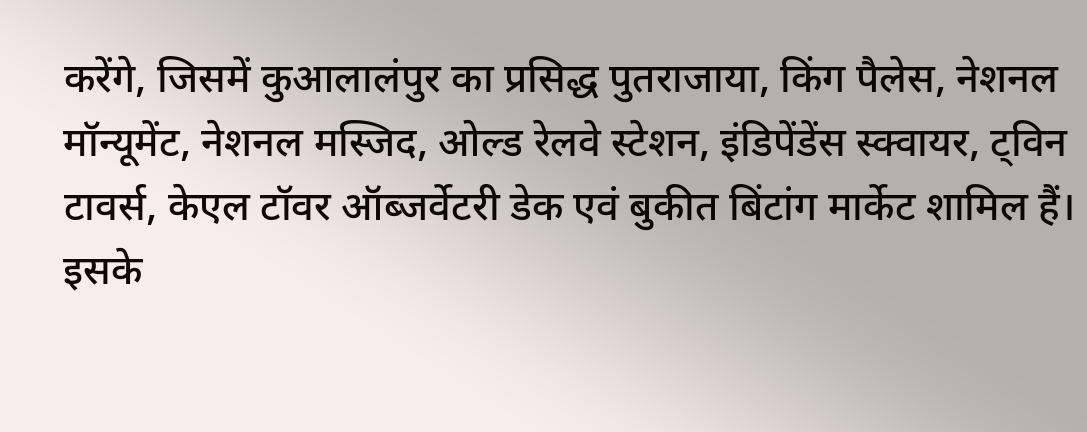करेंगे, जिसमें कुआलालंपुर का प्रसिद्ध पुतराजाया, किंग पैलेस, नेशनल मॉन्यूमेंट, नेशनल मस्जिद, ओल्ड रेलवे स्टेशन, इंडिपेंडेंस स्क्वायर, ट्विन टावर्स, केएल टॉवर ऑब्जर्वेटरी डेक एवं बुकीत बिंटांग मार्केट शामिल हैं। इसके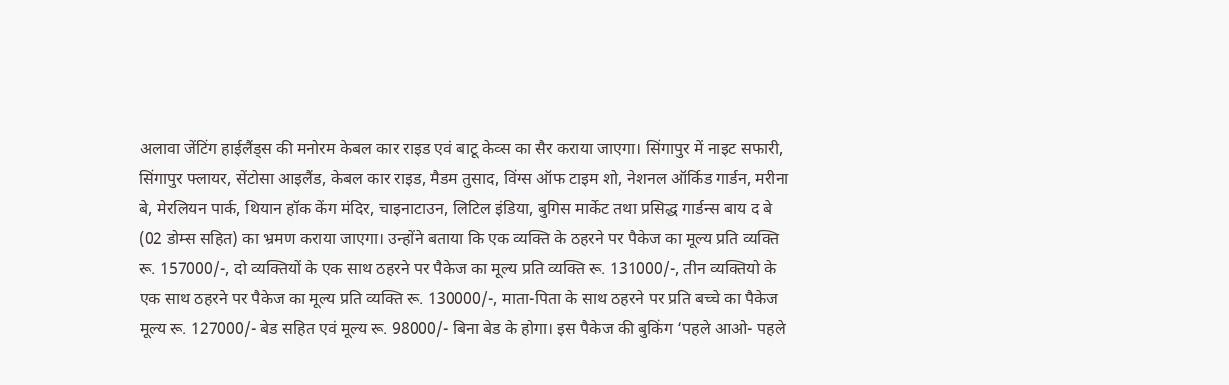अलावा जेंटिंग हाईलैंड्स की मनोरम केबल कार राइड एवं बाटू केव्स का सैर कराया जाएगा। सिंगापुर में नाइट सफारी, सिंगापुर फ्लायर, सेंटोसा आइलैंड, केबल कार राइड, मैडम तुसाद, विंग्स ऑफ टाइम शो, नेशनल ऑर्किड गार्डन, मरीना बे, मेरलियन पार्क, थियान हॉक केंग मंदिर, चाइनाटाउन, लिटिल इंडिया, बुगिस मार्केट तथा प्रसिद्ध गार्डन्स बाय द बे (02 डोम्स सहित) का भ्रमण कराया जाएगा। उन्होंने बताया कि एक व्यक्ति के ठहरने पर पैकेज का मूल्य प्रति व्यक्ति रू. 157000/-, दो व्यक्तियों के एक साथ ठहरने पर पैकेज का मूल्य प्रति व्यक्ति रू. 131000/-, तीन व्यक्तियो के एक साथ ठहरने पर पैकेज का मूल्य प्रति व्यक्ति रू. 130000/-, माता-पिता के साथ ठहरने पर प्रति बच्चे का पैकेज मूल्य रू. 127000/- बेड सहित एवं मूल्य रू. 98000/- बिना बेड के होगा। इस पैकेज की बुकिंग ‘पहले आओ- पहले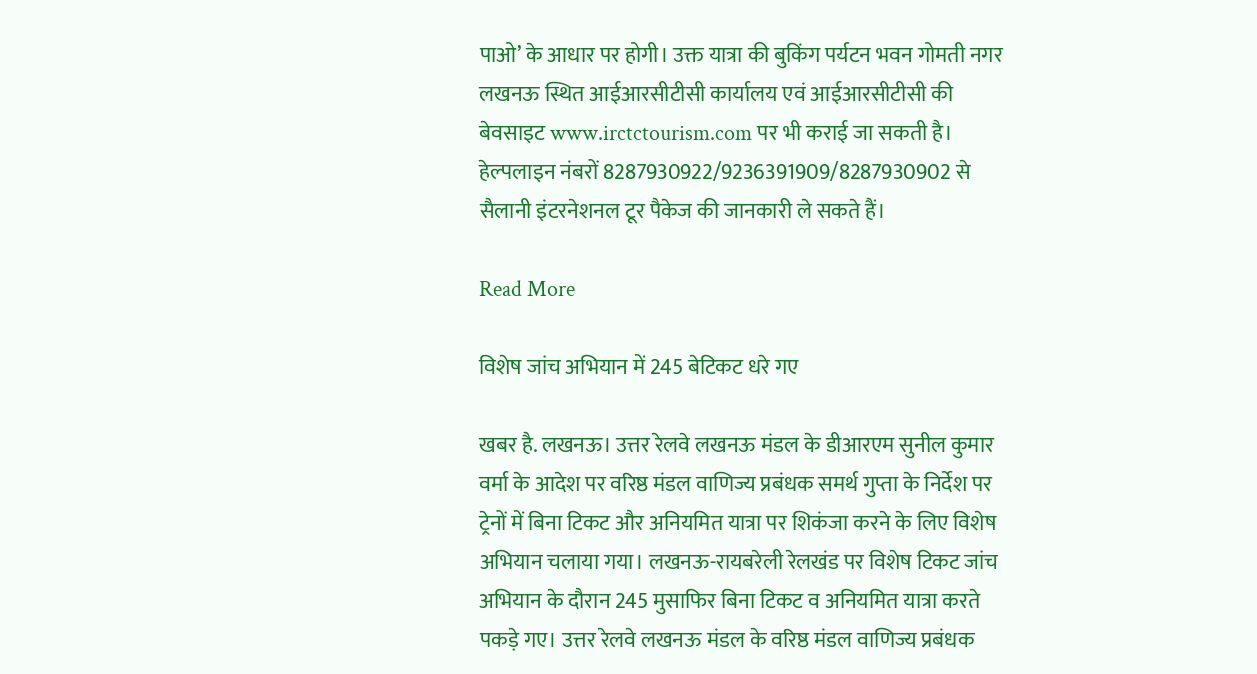पाओ’ के आधार पर होगी। उक्त यात्रा की बुकिंग पर्यटन भवन गोमती नगर लखनऊ स्थित आईआरसीटीसी कार्यालय एवं आईआरसीटीसी की बेवसाइट www.irctctourism.com पर भी कराई जा सकती है। हेल्पलाइन नंबरों 8287930922/9236391909/8287930902 से सैलानी इंटरनेशनल टूर पैकेज की जानकारी ले सकते हैं।

Read More

विशेष जांच अभियान में 245 बेटिकट धरे गए

खबर है. लखनऊ। उत्तर रेलवे लखनऊ मंडल के डीआरएम सुनील कुमार वर्मा के आदेश पर वरिष्ठ मंडल वाणिज्य प्रबंधक समर्थ गुप्ता के निर्देश पर ट्रेनों में बिना टिकट और अनियमित यात्रा पर शिकंजा करने के लिए विशेष अभियान चलाया गया। लखनऊ-रायबरेली रेलखंड पर विशेष टिकट जांच अभियान के दौरान 245 मुसाफिर बिना टिकट व अनियमित यात्रा करते पकड़े गए। उत्तर रेलवे लखनऊ मंडल के वरिष्ठ मंडल वाणिज्य प्रबंधक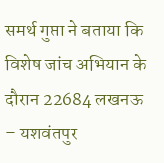समर्थ गुप्ता ने बताया कि विशेष जांच अभियान के दौरान 22684 लखनऊ – यशवंतपुर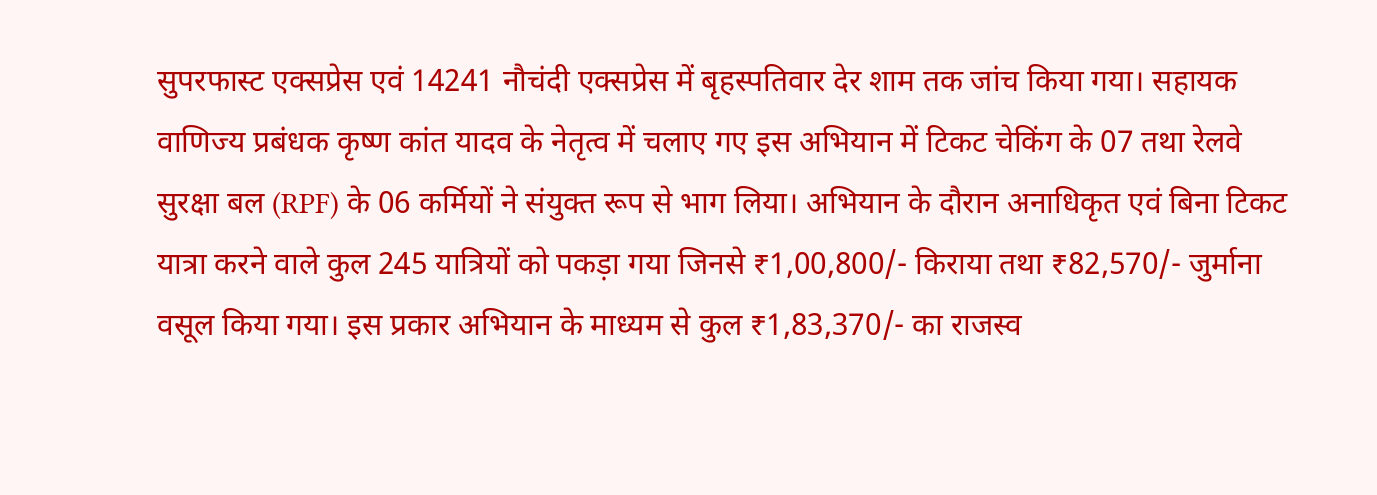सुपरफास्ट एक्सप्रेस एवं 14241 नौचंदी एक्सप्रेस में बृहस्पतिवार देर शाम तक जांच किया गया। सहायक वाणिज्य प्रबंधक कृष्ण कांत यादव के नेतृत्व में चलाए गए इस अभियान में टिकट चेकिंग के 07 तथा रेलवे सुरक्षा बल (RPF) के 06 कर्मियों ने संयुक्त रूप से भाग लिया। अभियान के दौरान अनाधिकृत एवं बिना टिकट यात्रा करने वाले कुल 245 यात्रियों को पकड़ा गया जिनसे ₹1,00,800/- किराया तथा ₹82,570/- जुर्माना वसूल किया गया। इस प्रकार अभियान के माध्यम से कुल ₹1,83,370/- का राजस्व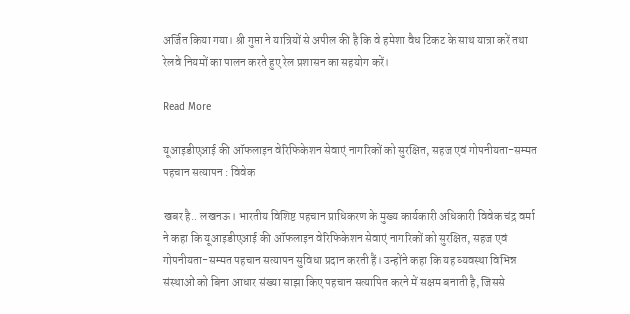अर्जित किया गया। श्री गुप्ता ने यात्रियों से अपील की है कि वे हमेशा वैध टिकट के साथ यात्रा करें तथा रेलवे नियमों का पालन करते हुए रेल प्रशासन का सहयोग करें।

Read More

यूआइडीएआई की ऑफलाइन वेरिफिकेशन सेवाएं नागरिकों को सुरक्षित, सहज एवं गोपनीयता-सम्मत पहचान सत्यापन : विवेक

खबर है.. लखनऊ। भारतीय विशिष्ट पहचान प्राधिकरण के मुख्य कार्यकारी अधिकारी विवेक चंद्र वर्मा ने कहा कि यूआइडीएआई की ऑफलाइन वेरिफिकेशन सेवाएं नागरिकों को सुरक्षित, सहज एवं गोपनीयता-सम्मत पहचान सत्यापन सुविधा प्रदान करती हैं। उन्होंने कहा कि यह व्यवस्था विभिन्न संस्थाओं को बिना आधार संख्या साझा किए पहचान सत्यापित करने में सक्षम बनाती है, जिससे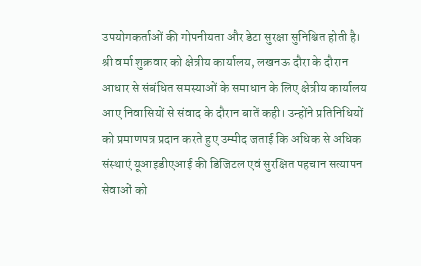उपयोगकर्ताओं की गोपनीयता और डेटा सुरक्षा सुनिश्चित होती है। श्री वर्मा शुक्रवार को क्षेत्रीय कार्यालय, लखनऊ दौरा के दौरान आधार से संबंधित समस्याओं के समाधान के लिए क्षेत्रीय कार्यालय आए निवासियों से संवाद के दौरान बातें कही। उन्होंने प्रतिनिधियों को प्रमाणपत्र प्रदान करते हुए उम्मीद जताई कि अधिक से अधिक संस्थाएं यूआइडीएआई की डिजिटल एवं सुरक्षित पहचान सत्यापन सेवाओं को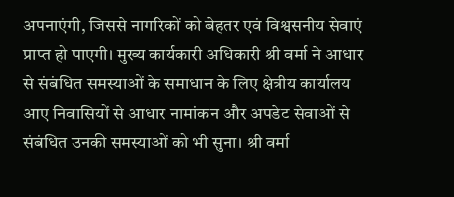अपनाएंगी, जिससे नागरिकों को बेहतर एवं विश्वसनीय सेवाएं प्राप्त हो पाएगी। मुख्य कार्यकारी अधिकारी श्री वर्मा ने आधार से संबंधित समस्याओं के समाधान के लिए क्षेत्रीय कार्यालय आए निवासियों से आधार नामांकन और अपडेट सेवाओं से संबंधित उनकी समस्याओं को भी सुना। श्री वर्मा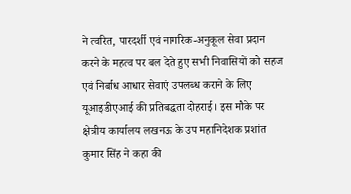ने त्वरित, पारदर्शी एवं नागरिक-अनुकूल सेवा प्रदान करने के महत्व पर बल देते हुए सभी निवासियों को सहज एवं निर्बाध आधार सेवाएं उपलब्ध कराने के लिए यूआइडीएआई की प्रतिबद्धता दोहराई। इस मौके पर क्षेत्रीय कार्यालय लखनऊ के उप महानिदेशक प्रशांत कुमार सिंह ने कहा की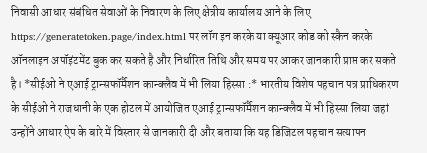निवासी आधार संबंधित सेवाओं के निवारण के लिए क्षेत्रीय कार्यालय आने के लिए https://generatetoken.page/index.html पर लॉग इन करके या क्यूआर कोड को स्कैन करके ऑनलाइन अपॉइंटमेंट बुक कर सकते है और निर्धारित तिथि और समय पर आकर जानकारी प्राप्त कर सकते है। *सीईओ ने एआई ट्रान्सफॉर्मैशन कान्क्लैव में भी लिया हिस्सा :* भारतीय विशेष पहचान पत्र प्राधिकरण के सीईओ ने राजधानी के एक होटल में आयोजित एआई ट्रान्सफॉर्मैशन कान्क्लैव में भी हिस्सा लिया जहां उन्होंने आधार ऐप के बारे में विस्तार से जानकारी दी और बताया कि यह डिजिटल पहचान सत्यापन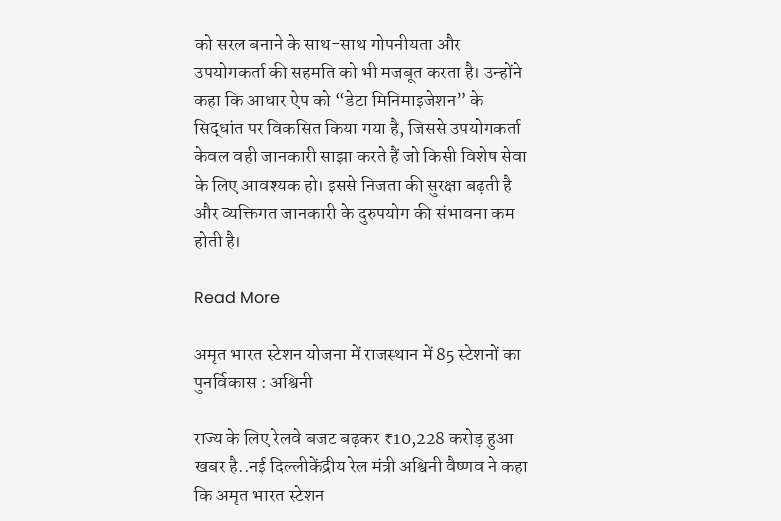को सरल बनाने के साथ-साथ गोपनीयता और उपयोगकर्ता की सहमति को भी मजबूत करता है। उन्होंने कहा कि आधार ऐप को “डेटा मिनिमाइजेशन” के सिद्धांत पर विकसित किया गया है, जिससे उपयोगकर्ता केवल वही जानकारी साझा करते हैं जो किसी विशेष सेवा के लिए आवश्यक हो। इससे निजता की सुरक्षा बढ़ती है और व्यक्तिगत जानकारी के दुरुपयोग की संभावना कम होती है।

Read More

अमृत भारत स्टेशन योजना में राजस्थान में 85 स्टेशनों का पुनर्विकास : अश्विनी

राज्य के लिए रेलवे बजट बढ़कर ₹10,228 करोड़ हुआ खबर है..नई दिल्लीकेंद्रीय रेल मंत्री अश्विनी वैष्णव ने कहा कि अमृत भारत स्टेशन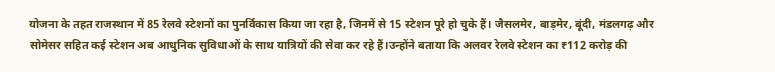योजना के तहत राजस्थान में 85 रेलवे स्टेशनों का पुनर्विकास किया जा रहा है, जिनमें से 15 स्टेशन पूरे हो चुके हैं। जैसलमेर, बाड़मेर, बूंदी, मंडलगढ़ और सोमेसर सहित कई स्टेशन अब आधुनिक सुविधाओं के साथ यात्रियों की सेवा कर रहे हैं।उन्होंने बताया कि अलवर रेलवे स्टेशन का ₹112 करोड़ की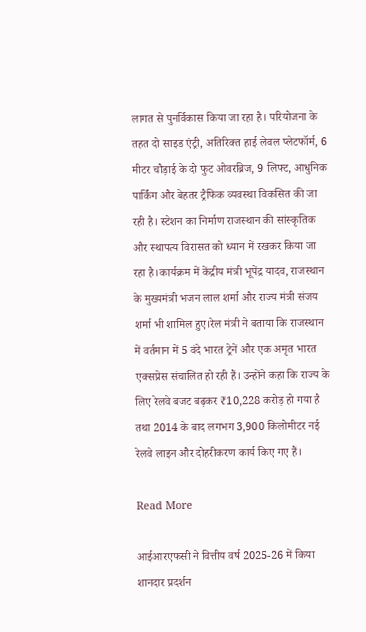लागत से पुनर्विकास किया जा रहा है। परियोजना के तहत दो साइड एंट्री, अतिरिक्त हाई लेवल प्लेटफॉर्म, 6 मीटर चौड़ाई के दो फुट ओवरब्रिज, 9 लिफ्ट, आधुनिक पार्किंग और बेहतर ट्रैफिक व्यवस्था विकसित की जा रही है। स्टेशन का निर्माण राजस्थान की सांस्कृतिक और स्थापत्य विरासत को ध्यान में रखकर किया जा रहा है।कार्यक्रम में केंद्रीय मंत्री भूपेंद्र यादव, राजस्थान के मुख्यमंत्री भजन लाल शर्मा और राज्य मंत्री संजय शर्मा भी शामिल हुए।रेल मंत्री ने बताया कि राजस्थान में वर्तमान में 5 वंदे भारत ट्रेनें और एक अमृत भारत एक्सप्रेस संचालित हो रही हैं। उन्होंने कहा कि राज्य के लिए रेलवे बजट बढ़कर ₹10,228 करोड़ हो गया है तथा 2014 के बाद लगभग 3,900 किलोमीटर नई रेलवे लाइन और दोहरीकरण कार्य किए गए हैं।

Read More

आईआरएफसी ने वित्तीय वर्ष 2025-26 में किया शानदार प्रदर्शन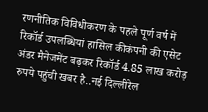रणनीतिक विविधीकरण के पहले पूर्ण वर्ष में रिकॉर्ड उपलब्धियां हासिल कीकंपनी की एसेट अंडर मैनेजमेंट बढ़कर रिकॉर्ड 4.85 लाख करोड़ रुपये पहुंची खबर है..नई दिल्लीरेल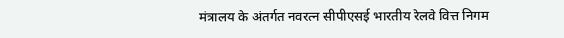मंत्रालय के अंतर्गत नवरत्न सीपीएसई भारतीय रेलवे वित्त निगम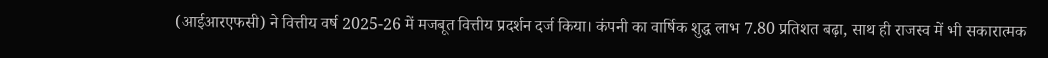(आईआरएफसी) ने वित्तीय वर्ष 2025-26 में मजबूत वित्तीय प्रदर्शन दर्ज किया। कंपनी का वार्षिक शुद्ध लाभ 7.80 प्रतिशत बढ़ा, साथ ही राजस्व में भी सकारात्मक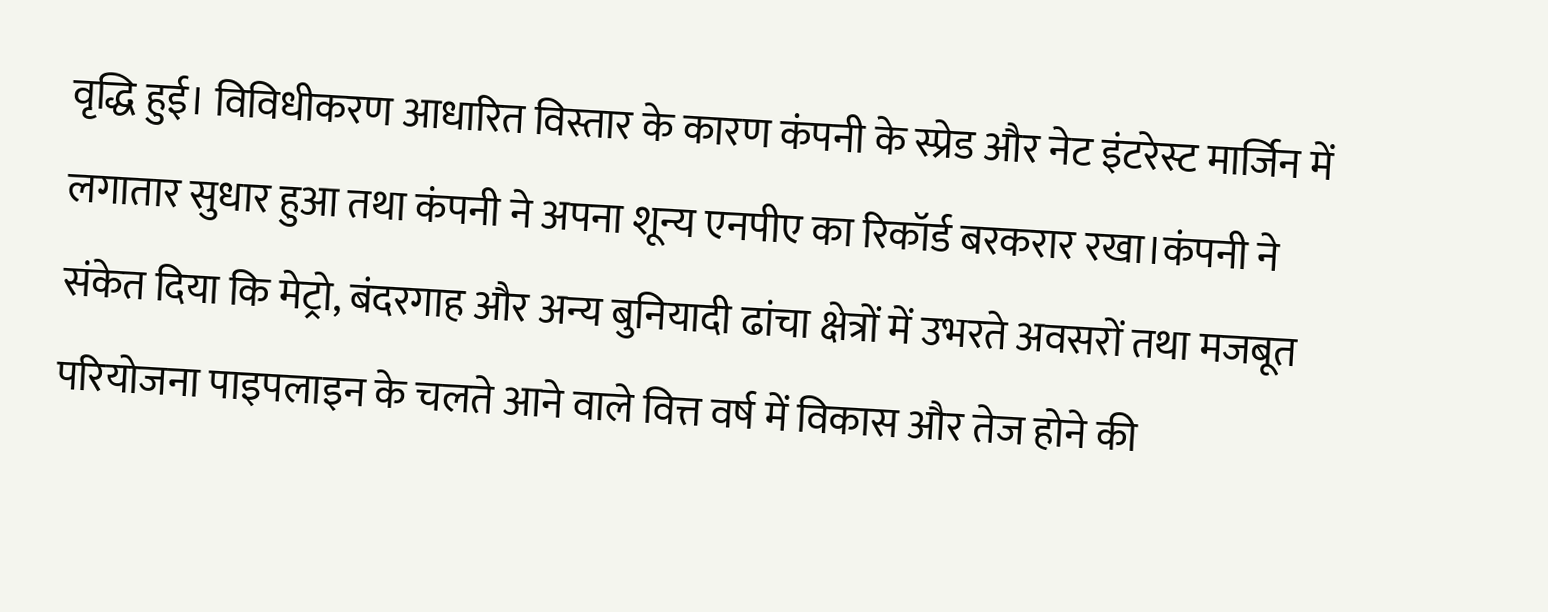वृद्धि हुई। विविधीकरण आधारित विस्तार के कारण कंपनी के स्प्रेड और नेट इंटरेस्ट मार्जिन में लगातार सुधार हुआ तथा कंपनी ने अपना शून्य एनपीए का रिकॉर्ड बरकरार रखा।कंपनी ने संकेत दिया कि मेट्रो, बंदरगाह और अन्य बुनियादी ढांचा क्षेत्रों में उभरते अवसरों तथा मजबूत परियोजना पाइपलाइन के चलते आने वाले वित्त वर्ष में विकास और तेज होने की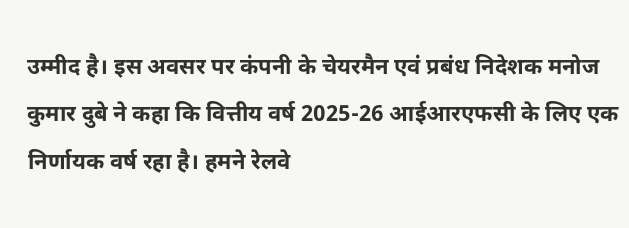उम्मीद है। इस अवसर पर कंपनी के चेयरमैन एवं प्रबंध निदेशक मनोज कुमार दुबे ने कहा‌ कि वित्तीय वर्ष 2025-26 आईआरएफसी के लिए एक निर्णायक वर्ष रहा है। हमने रेलवे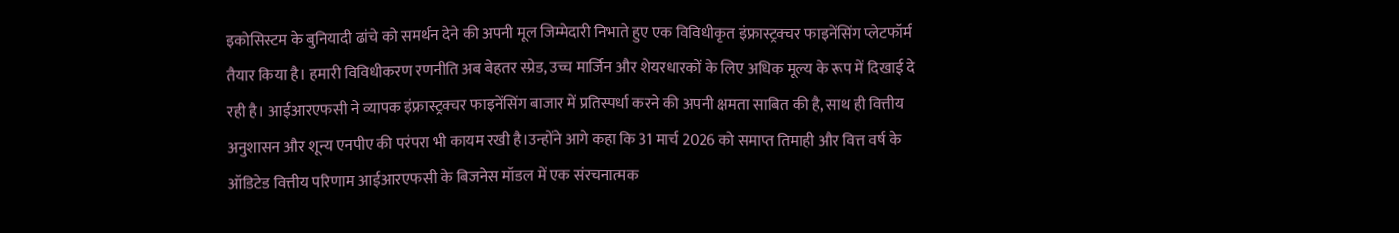इकोसिस्टम के बुनियादी ढांचे को समर्थन देने की अपनी मूल जिम्मेदारी निभाते हुए एक विविधीकृत इंफ्रास्ट्रक्चर फाइनेंसिंग प्लेटफॉर्म तैयार किया है। हमारी विविधीकरण रणनीति अब बेहतर स्प्रेड, उच्च मार्जिन और शेयरधारकों के लिए अधिक मूल्य के रूप में दिखाई दे रही है। आईआरएफसी ने व्यापक इंफ्रास्ट्रक्चर फाइनेंसिंग बाजार में प्रतिस्पर्धा करने की अपनी क्षमता साबित की है, साथ ही वित्तीय अनुशासन और शून्य एनपीए की परंपरा भी कायम रखी है।उन्होंने आगे कहा कि 31 मार्च 2026 को समाप्त तिमाही और वित्त वर्ष के ऑडिटेड वित्तीय परिणाम आईआरएफसी के बिजनेस मॉडल में एक संरचनात्मक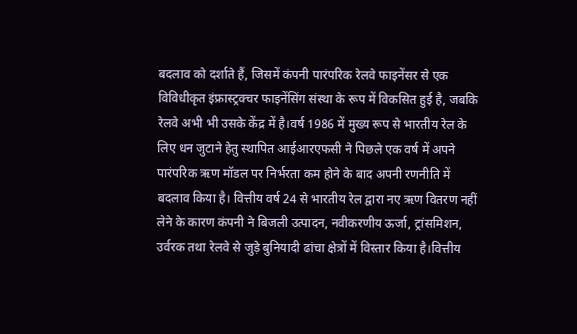बदलाव को दर्शाते हैं, जिसमें कंपनी पारंपरिक रेलवे फाइनेंसर से एक विविधीकृत इंफ्रास्ट्रक्चर फाइनेंसिंग संस्था के रूप में विकसित हुई है, जबकि रेलवे अभी भी उसके केंद्र में है।वर्ष 1986 में मुख्य रूप से भारतीय रेल के लिए धन जुटाने हेतु स्थापित आईआरएफसी ने पिछले एक वर्ष में अपने पारंपरिक ऋण मॉडल पर निर्भरता कम होने के बाद अपनी रणनीति में बदलाव किया है। वित्तीय वर्ष 24 से भारतीय रेल द्वारा नए ऋण वितरण नहीं लेने के कारण कंपनी ने बिजली उत्पादन, नवीकरणीय ऊर्जा, ट्रांसमिशन, उर्वरक तथा रेलवे से जुड़े बुनियादी ढांचा क्षेत्रों में विस्तार किया है।वित्तीय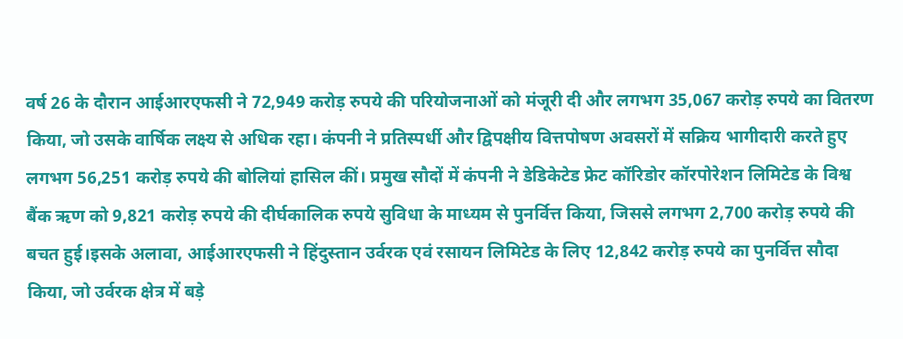वर्ष 26 के दौरान आईआरएफसी ने 72,949 करोड़ रुपये की परियोजनाओं को मंजूरी दी और लगभग 35,067 करोड़ रुपये का वितरण किया, जो उसके वार्षिक लक्ष्य से अधिक रहा। कंपनी ने प्रतिस्पर्धी और द्विपक्षीय वित्तपोषण अवसरों में सक्रिय भागीदारी करते हुए लगभग 56,251 करोड़ रुपये की बोलियां हासिल कीं। प्रमुख सौदों में कंपनी ने डेडिकेटेड फ्रेट कॉरिडोर कॉरपोरेशन लिमिटेड के विश्व बैंक ऋण को 9,821 करोड़ रुपये की दीर्घकालिक रुपये सुविधा के माध्यम से पुनर्वित्त किया, जिससे लगभग 2,700 करोड़ रुपये की बचत हुई।इसके अलावा, आईआरएफसी ने हिंदुस्तान उर्वरक एवं रसायन लिमिटेड के लिए 12,842 करोड़ रुपये का पुनर्वित्त सौदा किया, जो उर्वरक क्षेत्र में बड़े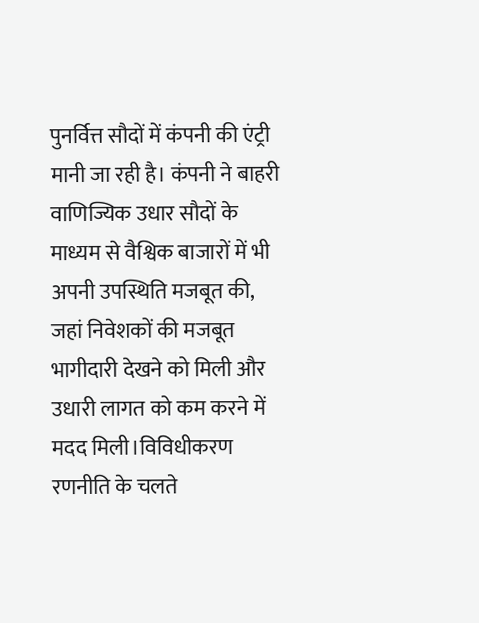पुनर्वित्त सौदों में कंपनी की एंट्री मानी जा रही है। कंपनी ने बाहरी वाणिज्यिक उधार सौदों के माध्यम से वैश्विक बाजारों में भी अपनी उपस्थिति मजबूत की, जहां निवेशकों की मजबूत भागीदारी देखने को मिली और उधारी लागत को कम करने में मदद मिली।विविधीकरण रणनीति के चलते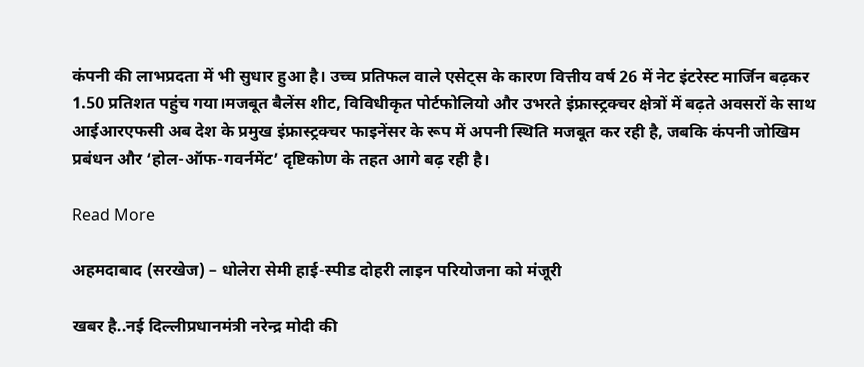कंपनी की लाभप्रदता में भी सुधार हुआ है। उच्च प्रतिफल वाले एसेट्स के कारण वित्तीय वर्ष 26 में नेट इंटरेस्ट मार्जिन बढ़कर 1.50 प्रतिशत पहुंच गया।मजबूत बैलेंस शीट, विविधीकृत पोर्टफोलियो और उभरते इंफ्रास्ट्रक्चर क्षेत्रों में बढ़ते अवसरों के साथ आईआरएफसी अब देश के प्रमुख इंफ्रास्ट्रक्चर फाइनेंसर के रूप में अपनी स्थिति मजबूत कर रही है, जबकि कंपनी जोखिम प्रबंधन और ‘होल-ऑफ-गवर्नमेंट’ दृष्टिकोण के तहत आगे बढ़ रही है।

Read More

अहमदाबाद (सरखेज) – धोलेरा सेमी हाई-स्पीड दोहरी लाइन परियोजना को मंजूरी

खबर है..नई दिल्लीप्रधानमंत्री नरेन्‍द्र मोदी की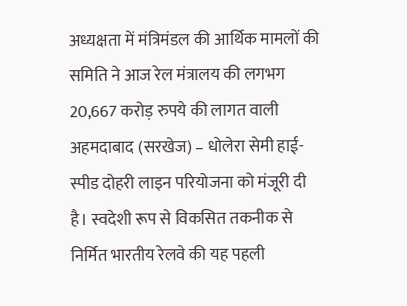अध्यक्षता में मंत्रिमंडल की आर्थिक मामलों की समिति ने आज रेल मंत्रालय की लगभग 20,667 करोड़ रुपये की लागत वाली अहमदाबाद (सरखेज) – धोलेरा सेमी हाई-स्पीड दोहरी लाइन परियोजना को मंजूरी दी है। स्वदेशी रूप से विकसित तकनीक से निर्मित भारतीय रेलवे की यह पहली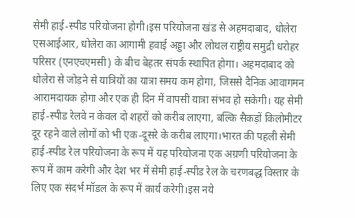सेमी हाई-स्पीड परियोजना होगी।इस परियोजना खंड से अहमदाबाद, धोलेरा एसआईआर, धोलेरा का आगामी हवाई अड्डा और लोथल राष्ट्रीय समुद्री धरोहर परिसर (एनएचएमसी) के बीच बेहतर संपर्क स्थापित होगा। अहमदाबाद को धोलेरा से जोड़ने से यात्रियों का यात्रा समय कम होगा, जिससे दैनिक आवागमन आरामदायक होगा और एक ही दिन में वापसी यात्रा संभव हो सकेगी। यह सेमी हाई-स्पीड रेलवे न केवल दो शहरों को करीब लाएगा, बल्कि सैकड़ों किलोमीटर दूर रहने वाले लोगों को भी एक-दूसरे के करीब लाएगा।भारत की पहली सेमी हाई-स्पीड रेल परियोजना के रूप में यह परियोजना एक अग्रणी परियोजना के रूप में काम करेगी और देश भर में सेमी हाई-स्पीड रेल के चरणबद्ध विस्तार के लिए एक संदर्भ मॉडल के रूप में कार्य करेगी।इस नये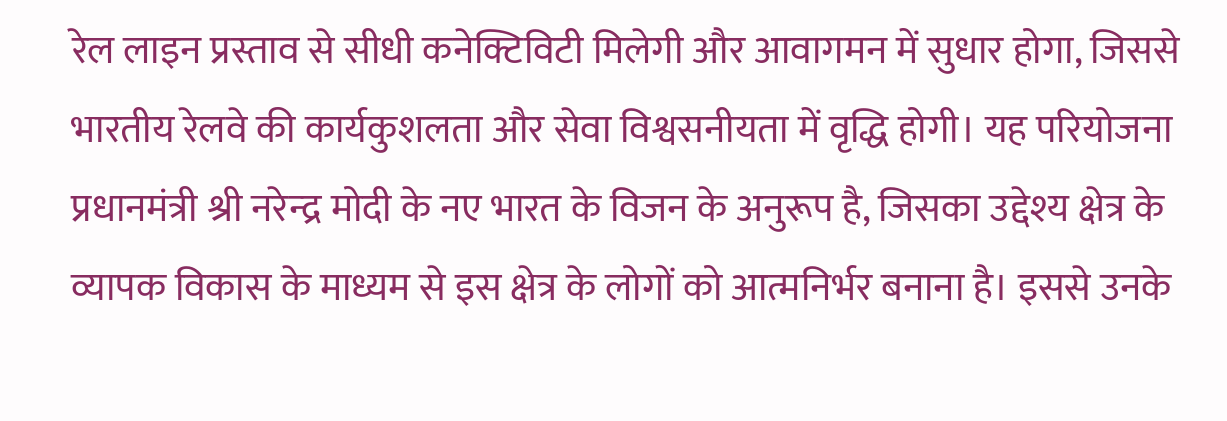रेल लाइन प्रस्ताव से सीधी कनेक्टिविटी मिलेगी और आवागमन में सुधार होगा, जिससे भारतीय रेलवे की कार्यकुशलता और सेवा विश्वसनीयता में वृद्धि होगी। यह परियोजना प्रधानमंत्री श्री नरेन्‍द्र मोदी के नए भारत के विजन के अनुरूप है, जिसका उद्देश्य क्षेत्र के व्यापक विकास के माध्यम से इस क्षेत्र के लोगों को आत्मनिर्भर बनाना है। इससे उनके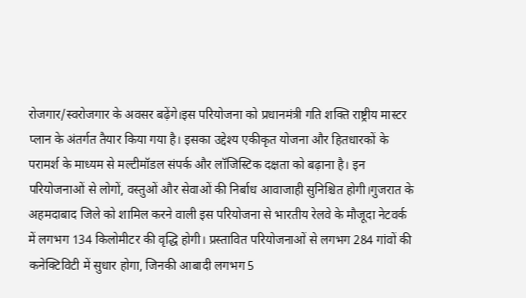रोजगार/स्वरोजगार के अवसर बढ़ेंगे।इस परियोजना को प्रधानमंत्री गति शक्ति राष्ट्रीय मास्टर प्लान के अंतर्गत तैयार किया गया है। इसका उद्देश्य एकीकृत योजना और हितधारकों के परामर्श के माध्यम से मल्‍टीमॉडल संपर्क और लॉजिस्टिक दक्षता को बढ़ाना है। इन परियोजनाओं से लोगों, वस्तुओं और सेवाओं की निर्बाध आवाजाही सुनिश्चित होगी।गुजरात के अहमदाबाद जिले को शामिल करने वाली इस परियोजना से भारतीय रेलवे के मौजूदा नेटवर्क में लगभग 134 किलोमीटर की वृद्धि होगी। प्रस्तावित परियोजनाओं से लगभग 284 गांवों की कनेक्टिविटी में सुधार होगा, जिनकी आबादी लगभग 5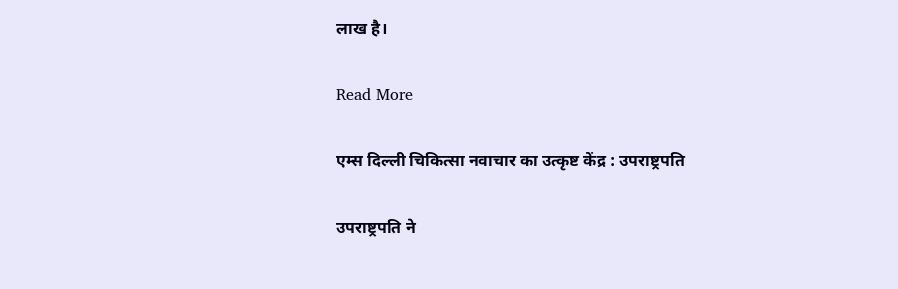लाख है।

Read More

एम्स दिल्ली चिकित्सा नवाचार का उत्कृष्ट केंद्र : उपराष्ट्रपति

उपराष्ट्रपति ने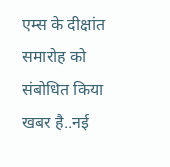एम्स के दीक्षांत समारोह को संबोधित किया खबर है..नई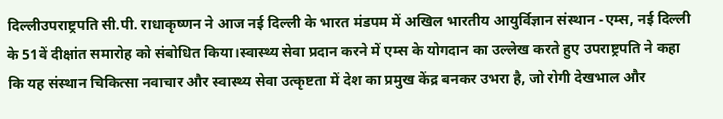दिल्लीउपराष्ट्रपति सी.पी. राधाकृष्णन ने आज नई दिल्ली के भारत मंडपम में अखिल भारतीय आयुर्विज्ञान संस्थान -एम्स, नई दिल्ली के 51वें दीक्षांत समारोह को संबोधित किया।स्वास्थ्य सेवा प्रदान करने में एम्स के योगदान का उल्लेख करते हुए उपराष्ट्रपति ने कहा कि यह संस्थान चिकित्सा नवाचार और स्वास्थ्य सेवा उत्कृष्टता में देश का प्रमुख केंद्र बनकर उभरा है, जो रोगी देखभाल और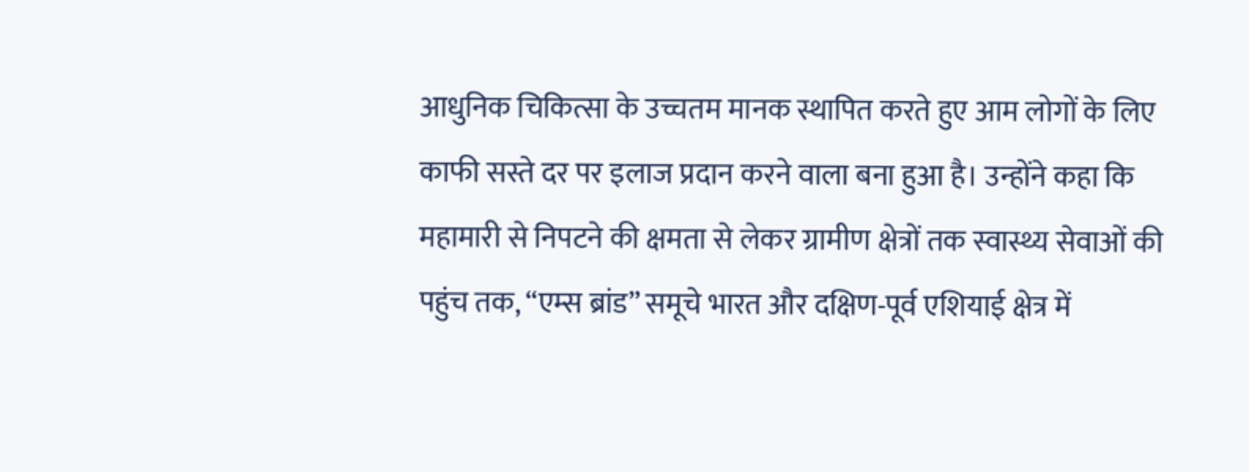आधुनिक चिकित्सा के उच्चतम मानक स्थापित करते हुए आम लोगों के लिए काफी सस्ते दर पर इलाज प्रदान करने वाला बना हुआ है। उन्होंने कहा कि महामारी से निपटने की क्षमता से लेकर ग्रामीण क्षेत्रों तक स्वास्थ्य सेवाओं की पहुंच तक, “एम्स ब्रांड” समूचे भारत और दक्षिण-पूर्व एशियाई क्षेत्र में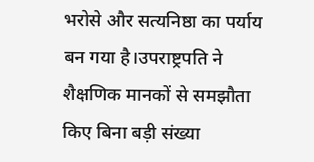भरोसे और सत्यनिष्ठा का पर्याय बन गया है।उपराष्ट्रपति ने शैक्षणिक मानकों से समझौता किए बिना बड़ी संख्या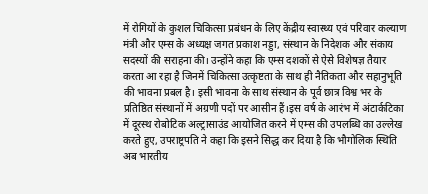में रोगियों के कुशल चिकित्सा प्रबंधन के लिए केंद्रीय स्वास्थ्य एवं परिवार कल्याण मंत्री और एम्स के अध्यक्ष जगत प्रकाश नड्डा, संस्थान के निदेशक और संकाय सदस्यों की सराहना की। उन्होंने कहा कि एम्स दशकों से ऐसे विशेषज्ञ तैयार करता आ रहा है जिनमें चिकित्सा उत्कृष्टता के साथ ही नैतिकता और सहानुभूति की भावना प्रबल है। इसी भावना के साथ संस्थान के पूर्व छात्र विश्व भर के प्रतिष्ठित संस्थानों में अग्रणी पदों पर आसीन हैं।इस वर्ष के आरंभ में अंटार्कटिका में दूरस्थ रोबोटिक अल्ट्रासाउंड आयोजित करने में एम्स की उपलब्धि का उल्लेख करते हुए, उपराष्ट्रपति ने कहा कि इसने सिद्ध कर दिया है कि भौगोलिक स्थिति अब भारतीय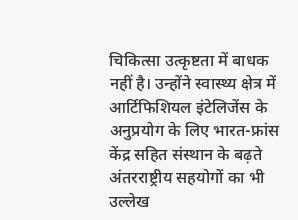चिकित्सा उत्कृष्टता में बाधक नहीं है। उन्होंने स्वास्थ्य क्षेत्र में आर्टिफिशियल इंटेलिजेंस के अनुप्रयोग के लिए भारत-फ्रांस केंद्र सहित संस्थान के बढ़ते अंतरराष्ट्रीय सहयोगों का भी उल्लेख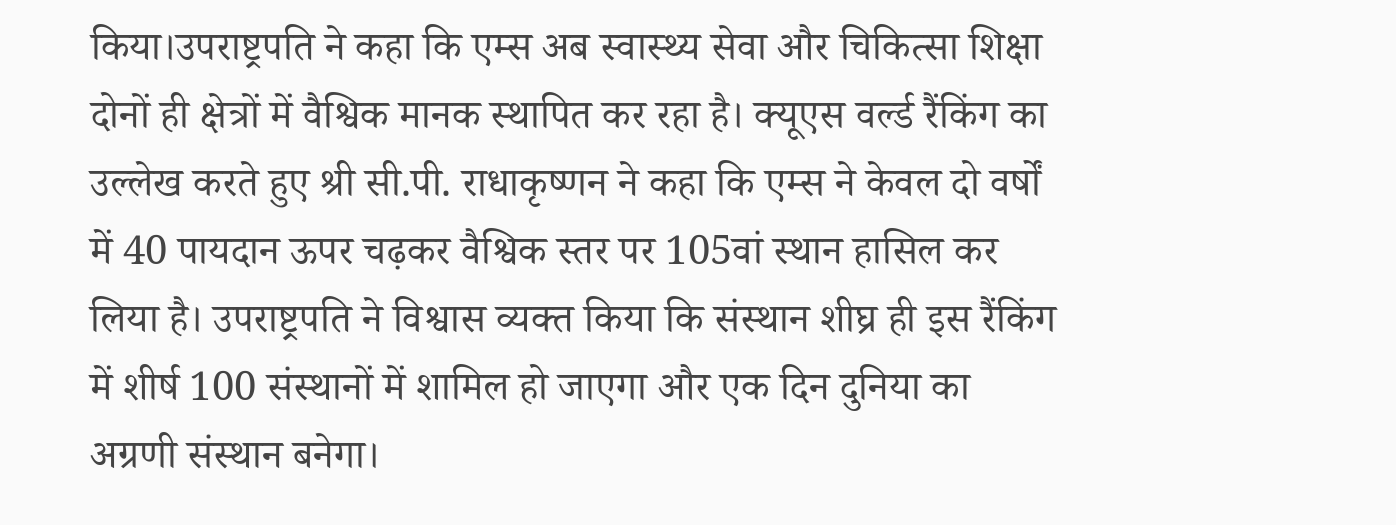किया।उपराष्ट्रपति ने कहा कि एम्स अब स्वास्थ्य सेवा और चिकित्सा शिक्षा दोनों ही क्षेत्रों में वैश्विक मानक स्थापित कर रहा है। क्यूएस वर्ल्ड रैंकिंग का उल्लेख करते हुए श्री सी.पी. राधाकृष्णन ने कहा कि एम्स ने केवल दो वर्षों में 40 पायदान ऊपर चढ़कर वैश्विक स्तर पर 105वां स्थान हासिल कर लिया है। उपराष्ट्रपति ने विश्वास व्यक्त किया कि संस्थान शीघ्र ही इस रैंकिंग में शीर्ष 100 संस्थानों में शामिल हो जाएगा और एक दिन दुनिया का अग्रणी संस्थान बनेगा।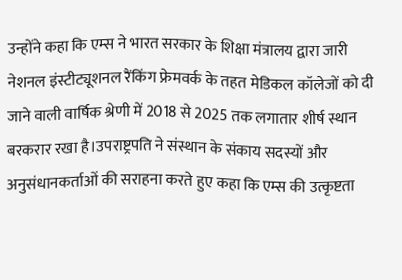उन्होंने कहा कि एम्स ने भारत सरकार के शिक्षा मंत्रालय द्वारा जारी नेशनल इंस्टीट्यूशनल रैंकिंग फ्रेमवर्क के तहत मेडिकल कॉलेजों को दी जाने वाली वार्षिक श्रेणी में 2018 से 2025 तक लगातार शीर्ष स्थान बरकरार रखा है।उपराष्ट्रपति ने संस्थान के संकाय सदस्यों और अनुसंधानकर्ताओं की सराहना करते हुए कहा कि एम्स की उत्कृष्टता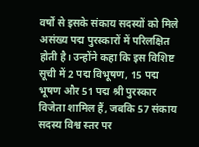वर्षों से इसके संकाय सदस्यों को मिले असंख्य पद्म पुरस्कारों में परिलक्षित होती है। उन्होंने कहा कि इस विशिष्ट सूची में 2 पद्म विभूषण, 15 पद्म भूषण और 51 पद्म श्री पुरस्कार विजेता शामिल हैं, जबकि 57 संकाय सदस्य विश्व स्तर पर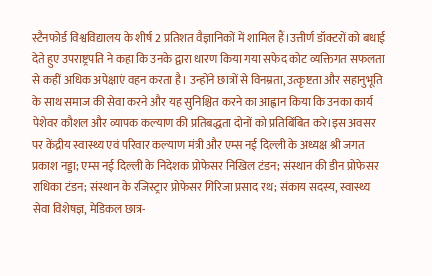स्टैनफोर्ड विश्वविद्यालय के शीर्ष 2 प्रतिशत वैज्ञानिकों में शामिल हैं।उत्तीर्ण डॉक्टरों को बधाई देते हुए उपराष्ट्रपति ने कहा कि उनके द्वारा धारण किया गया सफेद कोट व्यक्तिगत सफलता से कहीं अधिक अपेक्षाएं वहन करता है। उन्होंने छात्रों से विनम्रता, उत्कृष्टता और सहानुभूति के साथ समाज की सेवा करने और यह सुनिश्चित करने का आह्वान किया कि उनका कार्य पेशेवर कौशल और व्यापक कल्याण की प्रतिबद्धता दोनों को प्रतिबिंबित करे।इस अवसर पर केंद्रीय स्वास्थ्य एवं परिवार कल्याण मंत्री और एम्स नई दिल्ली के अध्यक्ष श्री जगत प्रकाश नड्डा; एम्स नई दिल्ली के निदेशक प्रोफेसर निखिल टंडन; संस्थान की डीन प्रोफेसर राधिका टंडन; संस्थान के रजिस्ट्रार प्रोफेसर गिरिजा प्रसाद रथ; संकाय सदस्य, स्वास्थ्य सेवा विशेषज्ञ, मेडिकल छात्र-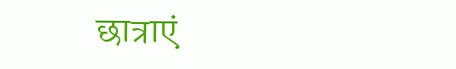छात्राएं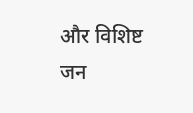और विशिष्ट जन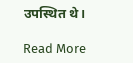उपस्थित थे।

Read More